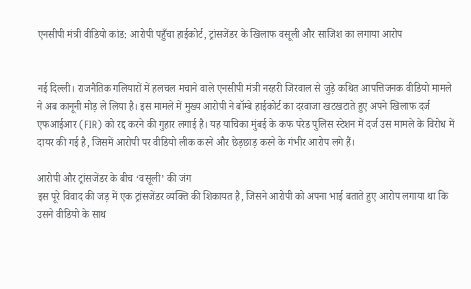एनसीपी मंत्री वीडियो कांड: आरोपी पहुँचा हाईकोर्ट, ट्रांसजेंडर के खिलाफ वसूली और साजिश का लगाया आरोप


नई दिल्ली। राजनैतिक गलियारों में हलचल मचाने वाले एनसीपी मंत्री नरहरी जिरवाल से जुड़े कथित आपत्तिजनक वीडियो मामले ने अब कानूनी मोड़ ले लिया है। इस मामले में मुख्य आरोपी ने बॉम्बे हाईकोर्ट का दरवाजा खटखटाते हुए अपने खिलाफ दर्ज एफआईआर (FIR) को रद्द करने की गुहार लगाई है। यह याचिका मुंबई के कफ परेड पुलिस स्टेशन में दर्ज उस मामले के विरोध में दायर की गई है, जिसमें आरोपी पर वीडियो लीक करने और छेड़छाड़ करने के गंभीर आरोप लगे हैं।

आरोपी और ट्रांसजेंडर के बीच ‘वसूली’ की जंग
इस पूरे विवाद की जड़ में एक ट्रांसजेंडर व्यक्ति की शिकायत है, जिसने आरोपी को अपना भाई बताते हुए आरोप लगाया था कि उसने वीडियो के साथ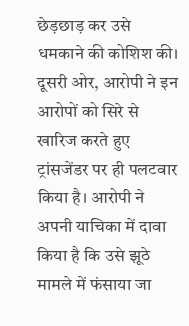छेड़छाड़ कर उसे धमकाने की कोशिश की। दूसरी ओर, आरोपी ने इन आरोपों को सिरे से खारिज करते हुए ट्रांसजेंडर पर ही पलटवार किया है। आरोपी ने अपनी याचिका में दावा किया है कि उसे झूठे मामले में फंसाया जा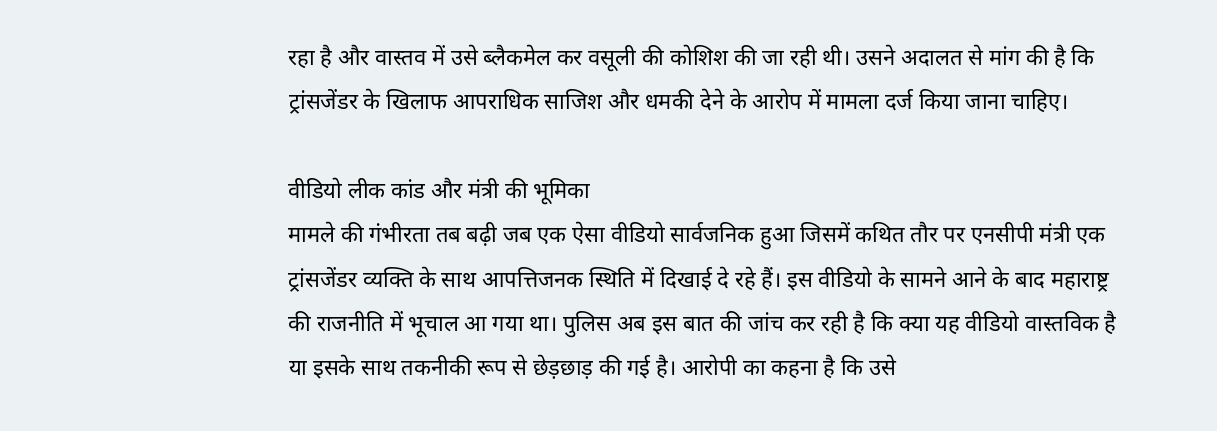रहा है और वास्तव में उसे ब्लैकमेल कर वसूली की कोशिश की जा रही थी। उसने अदालत से मांग की है कि ट्रांसजेंडर के खिलाफ आपराधिक साजिश और धमकी देने के आरोप में मामला दर्ज किया जाना चाहिए।

वीडियो लीक कांड और मंत्री की भूमिका
मामले की गंभीरता तब बढ़ी जब एक ऐसा वीडियो सार्वजनिक हुआ जिसमें कथित तौर पर एनसीपी मंत्री एक ट्रांसजेंडर व्यक्ति के साथ आपत्तिजनक स्थिति में दिखाई दे रहे हैं। इस वीडियो के सामने आने के बाद महाराष्ट्र की राजनीति में भूचाल आ गया था। पुलिस अब इस बात की जांच कर रही है कि क्या यह वीडियो वास्तविक है या इसके साथ तकनीकी रूप से छेड़छाड़ की गई है। आरोपी का कहना है कि उसे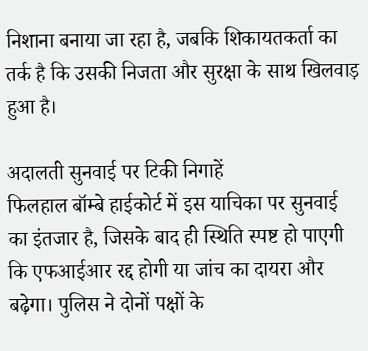निशाना बनाया जा रहा है, जबकि शिकायतकर्ता का तर्क है कि उसकी निजता और सुरक्षा के साथ खिलवाड़ हुआ है।

अदालती सुनवाई पर टिकी निगाहें
फिलहाल बॉम्बे हाईकोर्ट में इस याचिका पर सुनवाई का इंतजार है, जिसके बाद ही स्थिति स्पष्ट हो पाएगी कि एफआईआर रद्द होगी या जांच का दायरा और बढ़ेगा। पुलिस ने दोनों पक्षों के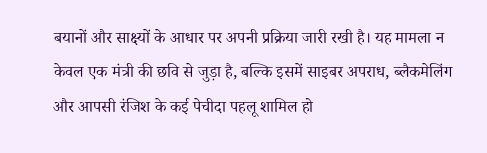बयानों और साक्ष्यों के आधार पर अपनी प्रक्रिया जारी रखी है। यह मामला न केवल एक मंत्री की छवि से जुड़ा है, बल्कि इसमें साइबर अपराध, ब्लैकमेलिंग और आपसी रंजिश के कई पेचीदा पहलू शामिल हो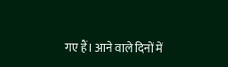गए हैं। आने वाले दिनों में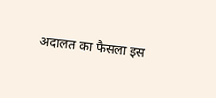अदालत का फैसला इस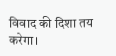विवाद की दिशा तय करेगा।